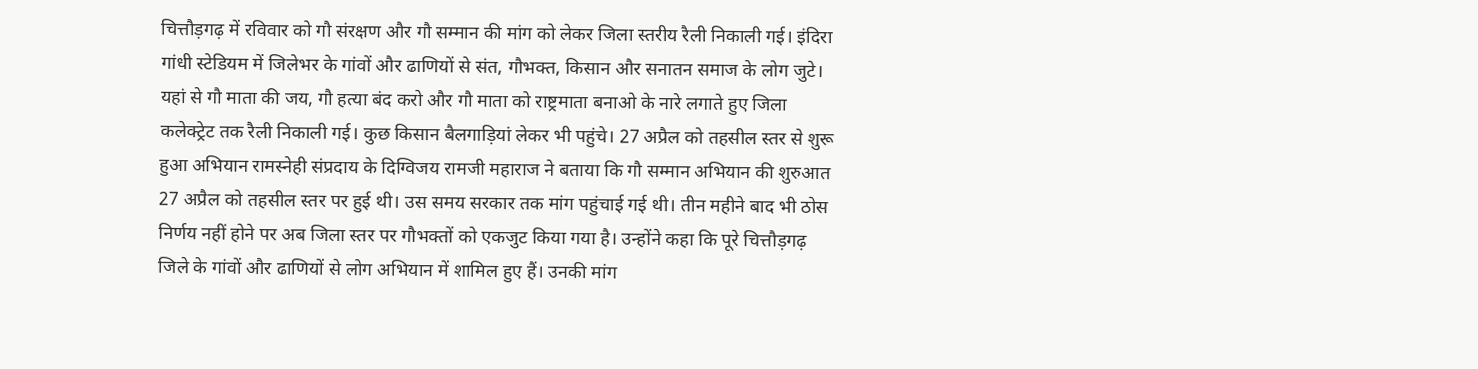चित्तौड़गढ़ में रविवार को गौ संरक्षण और गौ सम्मान की मांग को लेकर जिला स्तरीय रैली निकाली गई। इंदिरा गांधी स्टेडियम में जिलेभर के गांवों और ढाणियों से संत, गौभक्त, किसान और सनातन समाज के लोग जुटे। यहां से गौ माता की जय, गौ हत्या बंद करो और गौ माता को राष्ट्रमाता बनाओ के नारे लगाते हुए जिला कलेक्ट्रेट तक रैली निकाली गई। कुछ किसान बैलगाड़ियां लेकर भी पहुंचे। 27 अप्रैल को तहसील स्तर से शुरू हुआ अभियान रामस्नेही संप्रदाय के दिग्विजय रामजी महाराज ने बताया कि गौ सम्मान अभियान की शुरुआत 27 अप्रैल को तहसील स्तर पर हुई थी। उस समय सरकार तक मांग पहुंचाई गई थी। तीन महीने बाद भी ठोस निर्णय नहीं होने पर अब जिला स्तर पर गौभक्तों को एकजुट किया गया है। उन्होंने कहा कि पूरे चित्तौड़गढ़ जिले के गांवों और ढाणियों से लोग अभियान में शामिल हुए हैं। उनकी मांग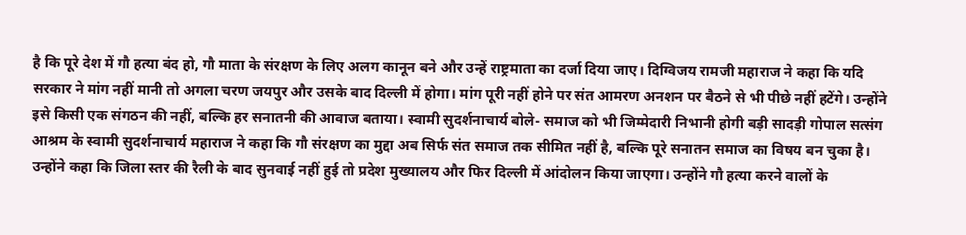है कि पूरे देश में गौ हत्या बंद हो, गौ माता के संरक्षण के लिए अलग कानून बने और उन्हें राष्ट्रमाता का दर्जा दिया जाए। दिग्विजय रामजी महाराज ने कहा कि यदि सरकार ने मांग नहीं मानी तो अगला चरण जयपुर और उसके बाद दिल्ली में होगा। मांग पूरी नहीं होने पर संत आमरण अनशन पर बैठने से भी पीछे नहीं हटेंगे। उन्होंने इसे किसी एक संगठन की नहीं, बल्कि हर सनातनी की आवाज बताया। स्वामी सुदर्शनाचार्य बोले- समाज को भी जिम्मेदारी निभानी होगी बड़ी सादड़ी गोपाल सत्संग आश्रम के स्वामी सुदर्शनाचार्य महाराज ने कहा कि गौ संरक्षण का मुद्दा अब सिर्फ संत समाज तक सीमित नहीं है, बल्कि पूरे सनातन समाज का विषय बन चुका है। उन्होंने कहा कि जिला स्तर की रैली के बाद सुनवाई नहीं हुई तो प्रदेश मुख्यालय और फिर दिल्ली में आंदोलन किया जाएगा। उन्होंने गौ हत्या करने वालों के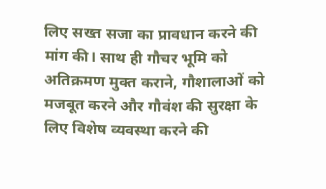लिए सख्त सजा का प्रावधान करने की मांग की। साथ ही गौचर भूमि को अतिक्रमण मुक्त कराने, गौशालाओं को मजबूत करने और गौवंश की सुरक्षा के लिए विशेष व्यवस्था करने की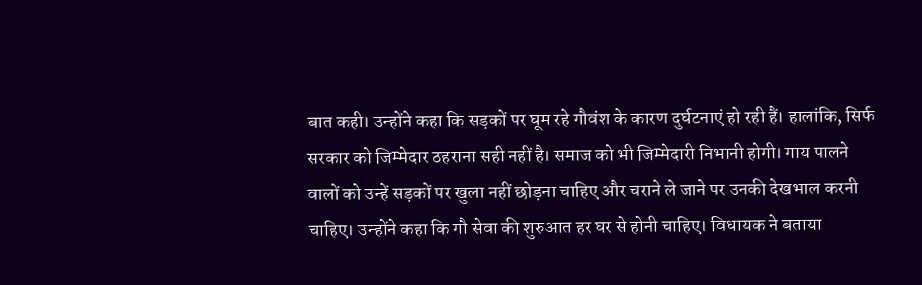बात कही। उन्होंने कहा कि सड़कों पर घूम रहे गौवंश के कारण दुर्घटनाएं हो रही हैं। हालांकि, सिर्फ सरकार को जिम्मेदार ठहराना सही नहीं है। समाज को भी जिम्मेदारी निभानी होगी। गाय पालने वालों को उन्हें सड़कों पर खुला नहीं छोड़ना चाहिए और चराने ले जाने पर उनकी देखभाल करनी चाहिए। उन्होंने कहा कि गौ सेवा की शुरुआत हर घर से होनी चाहिए। विधायक ने बताया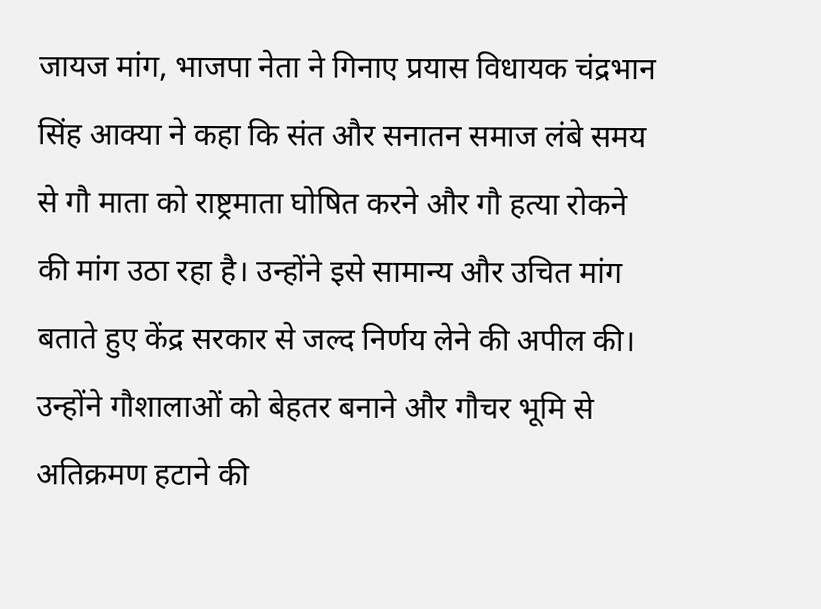जायज मांग, भाजपा नेता ने गिनाए प्रयास विधायक चंद्रभान सिंह आक्या ने कहा कि संत और सनातन समाज लंबे समय से गौ माता को राष्ट्रमाता घोषित करने और गौ हत्या रोकने की मांग उठा रहा है। उन्होंने इसे सामान्य और उचित मांग बताते हुए केंद्र सरकार से जल्द निर्णय लेने की अपील की। उन्होंने गौशालाओं को बेहतर बनाने और गौचर भूमि से अतिक्रमण हटाने की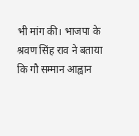भी मांग की। भाजपा के श्रवण सिंह राव ने बताया कि गौ सम्मान आह्वान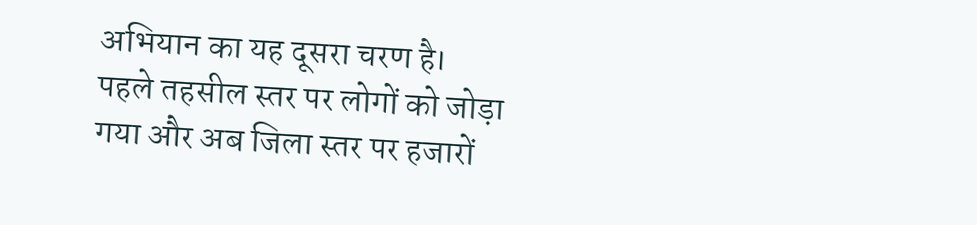अभियान का यह दूसरा चरण है। पहले तहसील स्तर पर लोगों को जोड़ा गया और अब जिला स्तर पर हजारों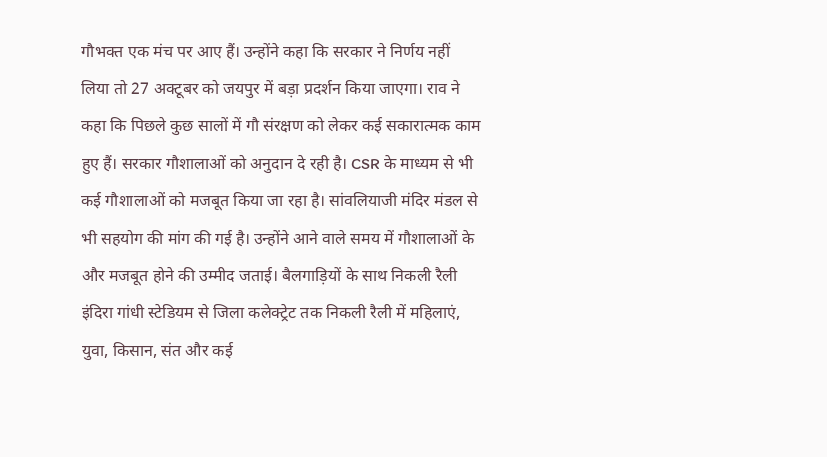गौभक्त एक मंच पर आए हैं। उन्होंने कहा कि सरकार ने निर्णय नहीं लिया तो 27 अक्टूबर को जयपुर में बड़ा प्रदर्शन किया जाएगा। राव ने कहा कि पिछले कुछ सालों में गौ संरक्षण को लेकर कई सकारात्मक काम हुए हैं। सरकार गौशालाओं को अनुदान दे रही है। CSR के माध्यम से भी कई गौशालाओं को मजबूत किया जा रहा है। सांवलियाजी मंदिर मंडल से भी सहयोग की मांग की गई है। उन्होंने आने वाले समय में गौशालाओं के और मजबूत होने की उम्मीद जताई। बैलगाड़ियों के साथ निकली रैली इंदिरा गांधी स्टेडियम से जिला कलेक्ट्रेट तक निकली रैली में महिलाएं, युवा, किसान, संत और कई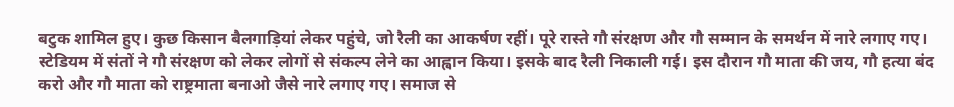बटुक शामिल हुए। कुछ किसान बैलगाड़ियां लेकर पहुंचे, जो रैली का आकर्षण रहीं। पूरे रास्ते गौ संरक्षण और गौ सम्मान के समर्थन में नारे लगाए गए। स्टेडियम में संतों ने गौ संरक्षण को लेकर लोगों से संकल्प लेने का आह्वान किया। इसके बाद रैली निकाली गई। इस दौरान गौ माता की जय, गौ हत्या बंद करो और गौ माता को राष्ट्रमाता बनाओ जैसे नारे लगाए गए। समाज से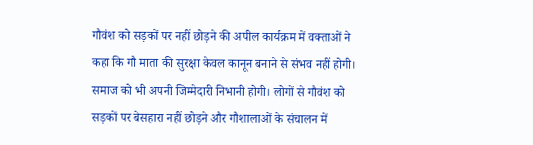गौवंश को सड़कों पर नहीं छोड़ने की अपील कार्यक्रम में वक्ताओं ने कहा कि गौ माता की सुरक्षा केवल कानून बनाने से संभव नहीं होगी। समाज को भी अपनी जिम्मेदारी निभानी होगी। लोगों से गौवंश को सड़कों पर बेसहारा नहीं छोड़ने और गौशालाओं के संचालन में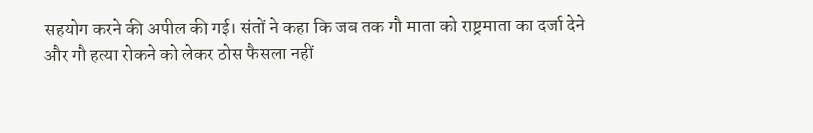सहयोग करने की अपील की गई। संतों ने कहा कि जब तक गौ माता को राष्ट्रमाता का दर्जा देने और गौ हत्या रोकने को लेकर ठोस फैसला नहीं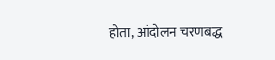होता, आंदोलन चरणबद्ध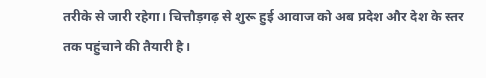तरीके से जारी रहेगा। चित्तौड़गढ़ से शुरू हुई आवाज को अब प्रदेश और देश के स्तर तक पहुंचाने की तैयारी है।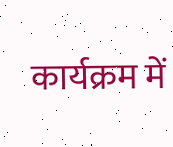कार्यक्रम में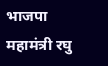भाजपा महामंत्री रघु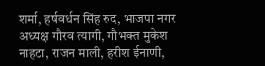शर्मा, हर्षवर्धन सिंह रुद, भाजपा नगर अध्यक्ष गौरव त्यागी, गौभक्त मुकेश नाहटा, राजन माली, हरीश ईनाणी,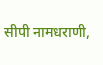सीपी नामधराणी,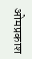ओमप्रकाश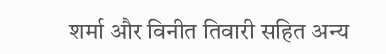शर्मा और विनीत तिवारी सहित अन्य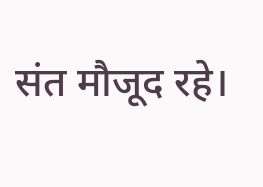संत मौजूद रहे।